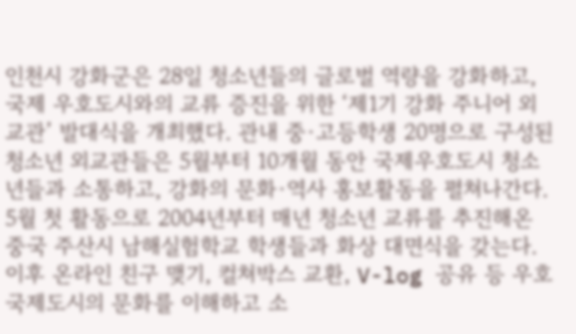인천시 강화군은 28일 청소년들의 글로벌 역량을 강화하고, 국제 우호도시와의 교류 증진을 위한 ‘제1기 강화 주니어 외교관’ 발대식을 개최했다. 관내 중·고등학생 20명으로 구성된 청소년 외교관들은 5월부터 10개월 동안 국제우호도시 청소년들과 소통하고, 강화의 문화·역사 홍보활동을 펼쳐나간다. 5월 첫 활동으로 2004년부터 매년 청소년 교류를 추진해온 중국 주산시 남해실험학교 학생들과 화상 대면식을 갖는다. 이후 온라인 친구 맺기, 컬쳐박스 교환, V-log 공유 등 우호 국제도시의 문화를 이해하고 소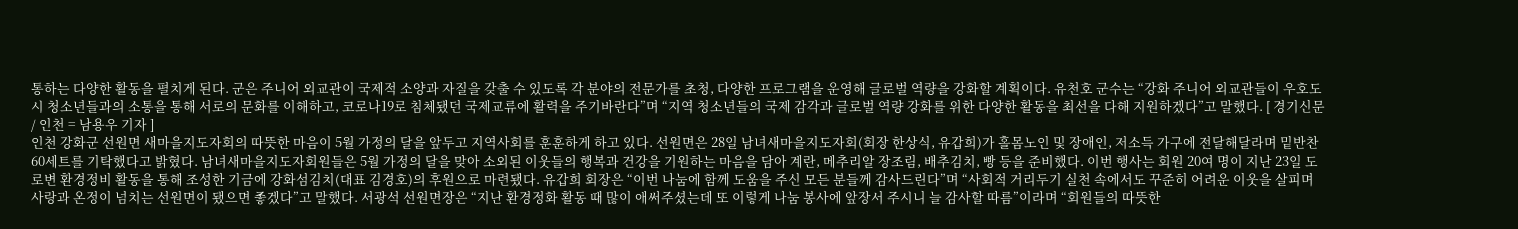통하는 다양한 활동을 펼치게 된다. 군은 주니어 외교관이 국제적 소양과 자질을 갖출 수 있도록 각 분야의 전문가를 초청, 다양한 프로그램을 운영해 글로벌 역량을 강화할 계획이다. 유천호 군수는 “강화 주니어 외교관들이 우호도시 청소년들과의 소통을 통해 서로의 문화를 이해하고, 코로나19로 침체됐던 국제교류에 활력을 주기바란다”며 “지역 청소년들의 국제 감각과 글로벌 역량 강화를 위한 다양한 활동을 최선을 다해 지원하겠다”고 말했다. [ 경기신문 / 인천 = 남용우 기자 ]
인천 강화군 선원면 새마을지도자회의 따뜻한 마음이 5월 가정의 달을 앞두고 지역사회를 훈훈하게 하고 있다. 선원면은 28일 남녀새마을지도자회(회장 한상식, 유갑희)가 홀몸노인 및 장애인, 저소득 가구에 전달해달라며 밑반찬 60세트를 기탁했다고 밝혔다. 남녀새마을지도자회원들은 5월 가정의 달을 맞아 소외된 이웃들의 행복과 건강을 기원하는 마음을 담아 계란, 메추리알 장조림, 배추김치, 빵 등을 준비했다. 이번 행사는 회원 20여 명이 지난 23일 도로변 환경정비 활동을 통해 조성한 기금에 강화섬김치(대표 김경호)의 후원으로 마련됐다. 유갑희 회장은 “이번 나눔에 함께 도움을 주신 모든 분들께 감사드린다”며 “사회적 거리두기 실천 속에서도 꾸준히 어려운 이웃을 살피며 사랑과 온정이 넘치는 선원면이 됐으면 좋겠다”고 말했다. 서광석 선원면장은 “지난 환경정화 활동 때 많이 애써주셨는데 또 이렇게 나눔 봉사에 앞장서 주시니 늘 감사할 따름”이라며 “회원들의 따뜻한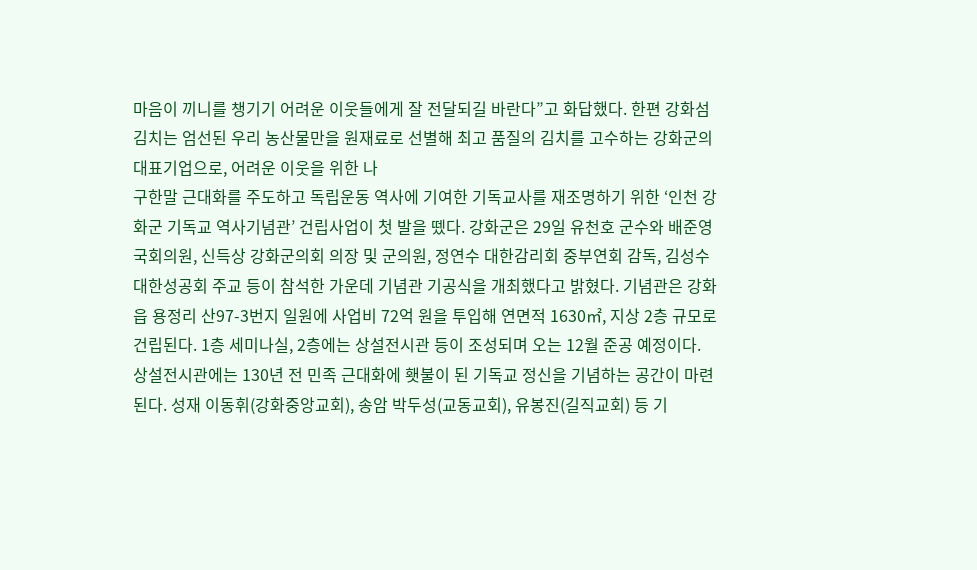마음이 끼니를 챙기기 어려운 이웃들에게 잘 전달되길 바란다”고 화답했다. 한편 강화섬김치는 엄선된 우리 농산물만을 원재료로 선별해 최고 품질의 김치를 고수하는 강화군의 대표기업으로, 어려운 이웃을 위한 나
구한말 근대화를 주도하고 독립운동 역사에 기여한 기독교사를 재조명하기 위한 ‘인천 강화군 기독교 역사기념관’ 건립사업이 첫 발을 뗐다. 강화군은 29일 유천호 군수와 배준영 국회의원, 신득상 강화군의회 의장 및 군의원, 정연수 대한감리회 중부연회 감독, 김성수 대한성공회 주교 등이 참석한 가운데 기념관 기공식을 개최했다고 밝혔다. 기념관은 강화읍 용정리 산97-3번지 일원에 사업비 72억 원을 투입해 연면적 1630㎡, 지상 2층 규모로 건립된다. 1층 세미나실, 2층에는 상설전시관 등이 조성되며 오는 12월 준공 예정이다. 상설전시관에는 130년 전 민족 근대화에 횃불이 된 기독교 정신을 기념하는 공간이 마련된다. 성재 이동휘(강화중앙교회), 송암 박두성(교동교회), 유봉진(길직교회) 등 기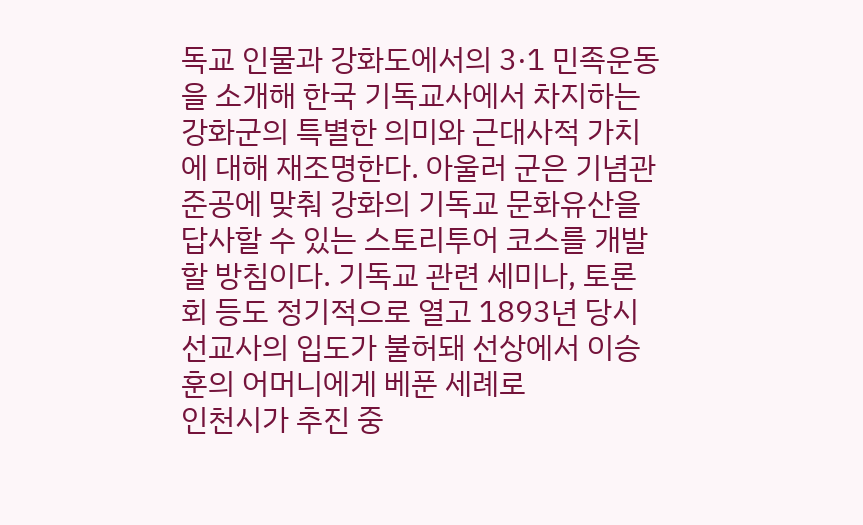독교 인물과 강화도에서의 3·1 민족운동을 소개해 한국 기독교사에서 차지하는 강화군의 특별한 의미와 근대사적 가치에 대해 재조명한다. 아울러 군은 기념관 준공에 맞춰 강화의 기독교 문화유산을 답사할 수 있는 스토리투어 코스를 개발할 방침이다. 기독교 관련 세미나, 토론회 등도 정기적으로 열고 1893년 당시 선교사의 입도가 불허돼 선상에서 이승훈의 어머니에게 베푼 세례로
인천시가 추진 중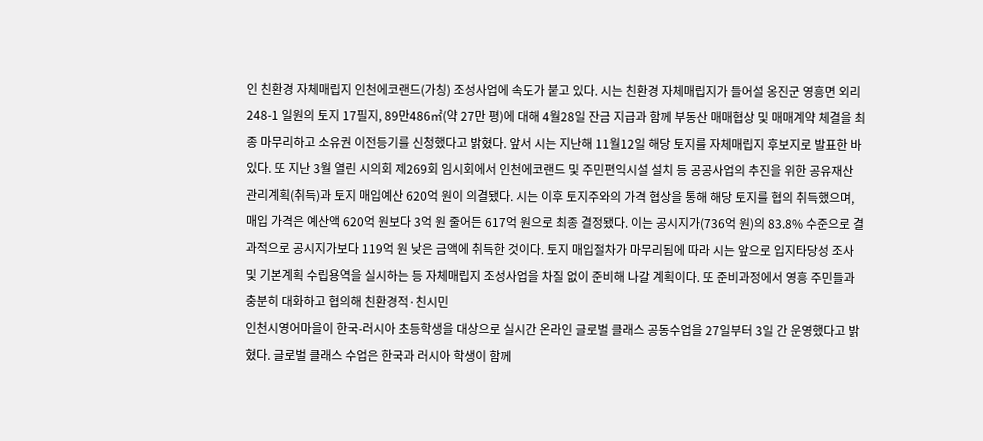인 친환경 자체매립지 인천에코랜드(가칭) 조성사업에 속도가 붙고 있다. 시는 친환경 자체매립지가 들어설 옹진군 영흥면 외리 248-1 일원의 토지 17필지, 89만486㎡(약 27만 평)에 대해 4월28일 잔금 지급과 함께 부동산 매매협상 및 매매계약 체결을 최종 마무리하고 소유권 이전등기를 신청했다고 밝혔다. 앞서 시는 지난해 11월12일 해당 토지를 자체매립지 후보지로 발표한 바 있다. 또 지난 3월 열린 시의회 제269회 임시회에서 인천에코랜드 및 주민편익시설 설치 등 공공사업의 추진을 위한 공유재산 관리계획(취득)과 토지 매입예산 620억 원이 의결됐다. 시는 이후 토지주와의 가격 협상을 통해 해당 토지를 협의 취득했으며, 매입 가격은 예산액 620억 원보다 3억 원 줄어든 617억 원으로 최종 결정됐다. 이는 공시지가(736억 원)의 83.8% 수준으로 결과적으로 공시지가보다 119억 원 낮은 금액에 취득한 것이다. 토지 매입절차가 마무리됨에 따라 시는 앞으로 입지타당성 조사 및 기본계획 수립용역을 실시하는 등 자체매립지 조성사업을 차질 없이 준비해 나갈 계획이다. 또 준비과정에서 영흥 주민들과 충분히 대화하고 협의해 친환경적·친시민
인천시영어마을이 한국-러시아 초등학생을 대상으로 실시간 온라인 글로벌 클래스 공동수업을 27일부터 3일 간 운영했다고 밝혔다. 글로벌 클래스 수업은 한국과 러시아 학생이 함께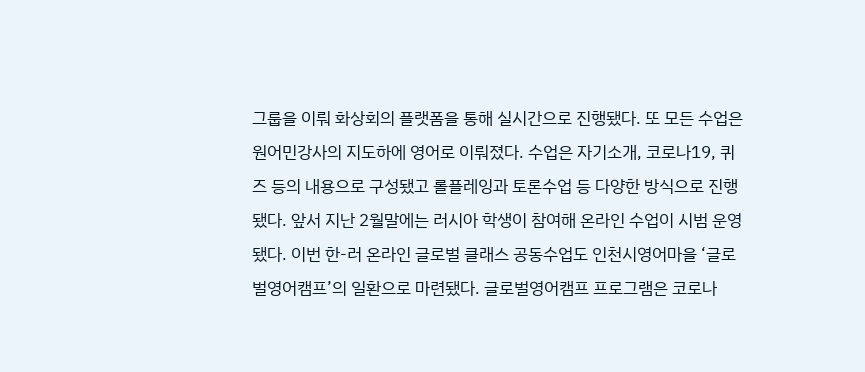그룹을 이뤄 화상회의 플랫폼을 통해 실시간으로 진행됐다. 또 모든 수업은 원어민강사의 지도하에 영어로 이뤄졌다. 수업은 자기소개, 코로나19, 퀴즈 등의 내용으로 구성됐고 롤플레잉과 토론수업 등 다양한 방식으로 진행됐다. 앞서 지난 2월말에는 러시아 학생이 참여해 온라인 수업이 시범 운영됐다. 이번 한-러 온라인 글로벌 클래스 공동수업도 인천시영어마을 ‘글로벌영어캠프’의 일환으로 마련됐다. 글로벌영어캠프 프로그램은 코로나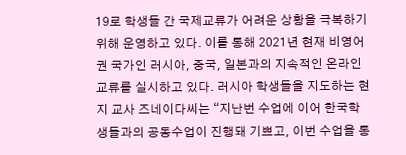19로 학생들 간 국제교류가 어려운 상황을 극복하기 위해 운영하고 있다. 이를 통해 2021년 현재 비영어권 국가인 러시아, 중국, 일본과의 지속적인 온라인 교류를 실시하고 있다. 러시아 학생들을 지도하는 현지 교사 즈네이다씨는 “지난번 수업에 이어 한국학생들과의 공동수업이 진행돼 기쁘고, 이번 수업을 통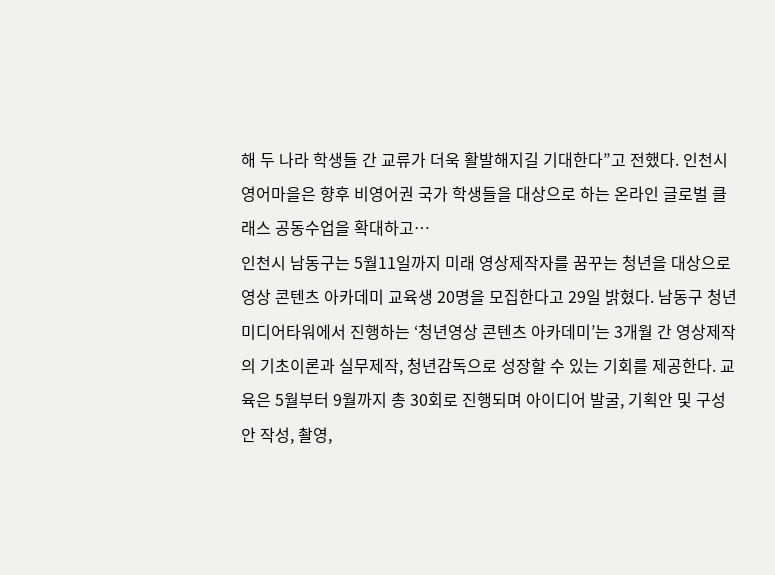해 두 나라 학생들 간 교류가 더욱 활발해지길 기대한다”고 전했다. 인천시영어마을은 향후 비영어권 국가 학생들을 대상으로 하는 온라인 글로벌 클래스 공동수업을 확대하고…
인천시 남동구는 5월11일까지 미래 영상제작자를 꿈꾸는 청년을 대상으로 영상 콘텐츠 아카데미 교육생 20명을 모집한다고 29일 밝혔다. 남동구 청년미디어타워에서 진행하는 ‘청년영상 콘텐츠 아카데미’는 3개월 간 영상제작의 기초이론과 실무제작, 청년감독으로 성장할 수 있는 기회를 제공한다. 교육은 5월부터 9월까지 총 30회로 진행되며 아이디어 발굴, 기획안 및 구성안 작성, 촬영,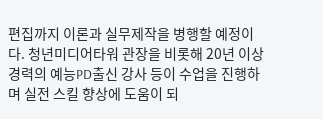편집까지 이론과 실무제작을 병행할 예정이다. 청년미디어타워 관장을 비롯해 20년 이상 경력의 예능PD출신 강사 등이 수업을 진행하며 실전 스킬 향상에 도움이 되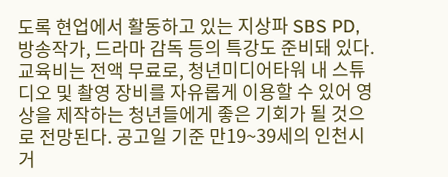도록 현업에서 활동하고 있는 지상파 SBS PD, 방송작가, 드라마 감독 등의 특강도 준비돼 있다. 교육비는 전액 무료로, 청년미디어타워 내 스튜디오 및 촬영 장비를 자유롭게 이용할 수 있어 영상을 제작하는 청년들에게 좋은 기회가 될 것으로 전망된다. 공고일 기준 만19~39세의 인천시 거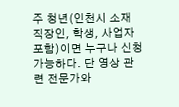주 청년(인천시 소재 직장인, 학생, 사업자 포함)이면 누구나 신청가능하다. 단 영상 관련 전문가와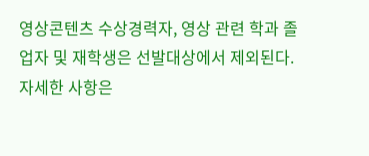영상콘텐츠 수상경력자, 영상 관련 학과 졸업자 및 재학생은 선발대상에서 제외된다. 자세한 사항은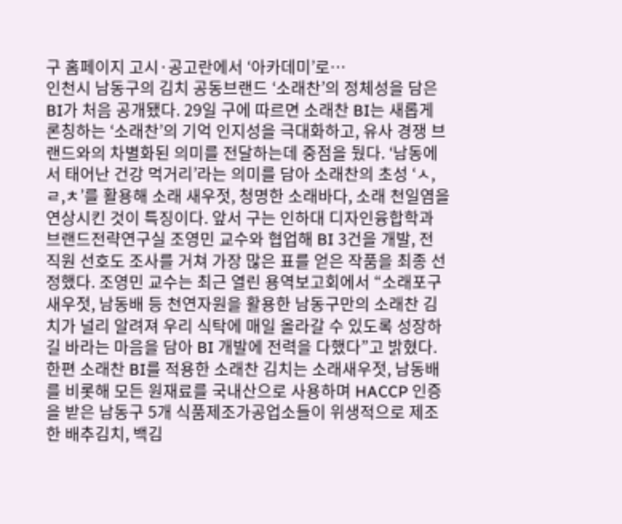구 홈페이지 고시·공고란에서 ‘아카데미’로…
인천시 남동구의 김치 공동브랜드 ‘소래찬’의 정체성을 담은 BI가 처음 공개됐다. 29일 구에 따르면 소래찬 BI는 새롭게 론칭하는 ‘소래찬’의 기억 인지성을 극대화하고, 유사 경쟁 브랜드와의 차별화된 의미를 전달하는데 중점을 뒀다. ‘남동에서 태어난 건강 먹거리’라는 의미를 담아 소래찬의 초성 ‘ㅅ,ㄹ,ㅊ’를 활용해 소래 새우젓, 청명한 소래바다, 소래 천일염을 연상시킨 것이 특징이다. 앞서 구는 인하대 디자인융합학과 브랜드전략연구실 조영민 교수와 협업해 BI 3건을 개발, 전 직원 선호도 조사를 거쳐 가장 많은 표를 얻은 작품을 최종 선정했다. 조영민 교수는 최근 열린 용역보고회에서 “소래포구 새우젓, 남동배 등 천연자원을 활용한 남동구만의 소래찬 김치가 널리 알려져 우리 식탁에 매일 올라갈 수 있도록 성장하길 바라는 마음을 담아 BI 개발에 전력을 다했다”고 밝혔다. 한편 소래찬 BI를 적용한 소래찬 김치는 소래새우젓, 남동배를 비롯해 모든 원재료를 국내산으로 사용하며 HACCP 인증을 받은 남동구 5개 식품제조가공업소들이 위생적으로 제조한 배추김치, 백김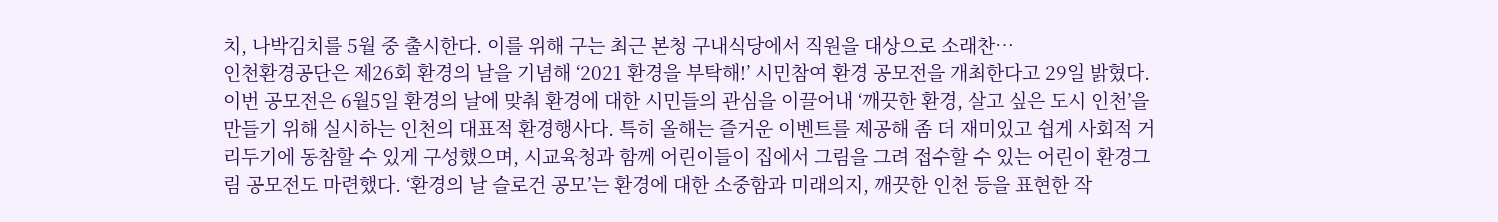치, 나박김치를 5월 중 출시한다. 이를 위해 구는 최근 본청 구내식당에서 직원을 대상으로 소래찬…
인천환경공단은 제26회 환경의 날을 기념해 ‘2021 환경을 부탁해!’ 시민참여 환경 공모전을 개최한다고 29일 밝혔다. 이번 공모전은 6월5일 환경의 날에 맞춰 환경에 대한 시민들의 관심을 이끌어내 ‘깨끗한 환경, 살고 싶은 도시 인천’을 만들기 위해 실시하는 인천의 대표적 환경행사다. 특히 올해는 즐거운 이벤트를 제공해 좀 더 재미있고 쉽게 사회적 거리두기에 동참할 수 있게 구성했으며, 시교육청과 함께 어린이들이 집에서 그림을 그려 접수할 수 있는 어린이 환경그림 공모전도 마련했다. ‘환경의 날 슬로건 공모’는 환경에 대한 소중함과 미래의지, 깨끗한 인천 등을 표현한 작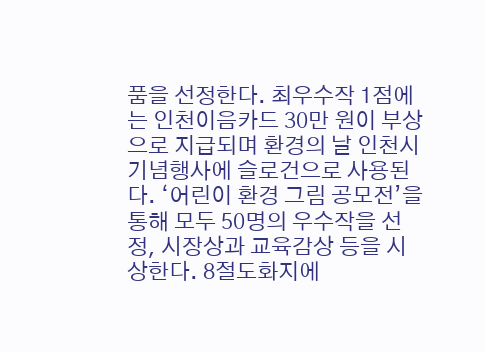품을 선정한다. 최우수작 1점에는 인천이음카드 30만 원이 부상으로 지급되며 환경의 날 인천시 기념행사에 슬로건으로 사용된다. ‘어린이 환경 그림 공모전’을 통해 모두 50명의 우수작을 선정, 시장상과 교육감상 등을 시상한다. 8절도화지에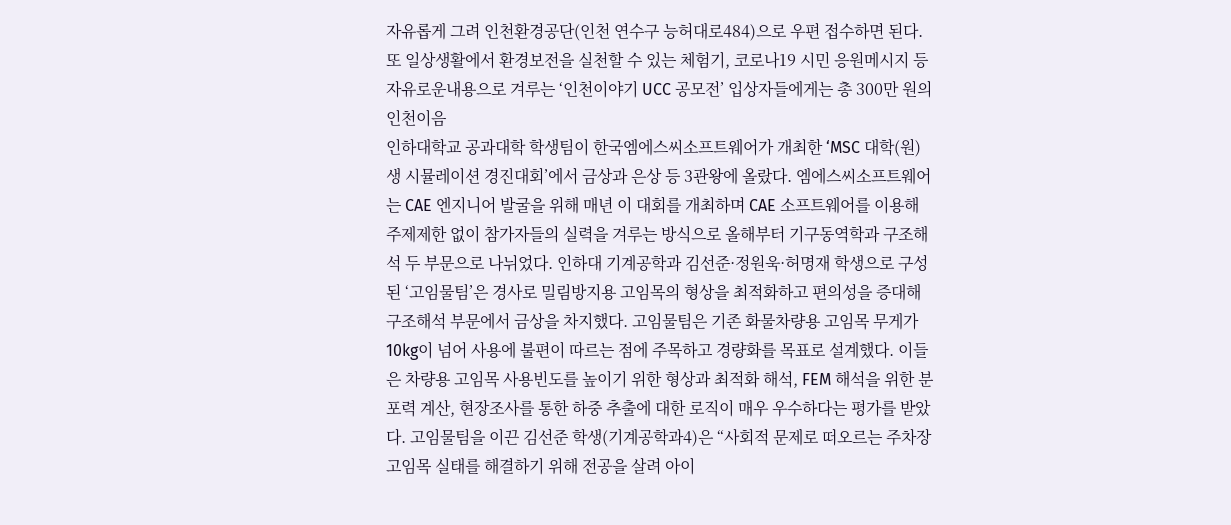자유롭게 그려 인천환경공단(인천 연수구 능허대로484)으로 우편 접수하면 된다. 또 일상생활에서 환경보전을 실천할 수 있는 체험기, 코로나19 시민 응원메시지 등 자유로운내용으로 겨루는 ‘인천이야기 UCC 공모전’ 입상자들에게는 총 300만 원의 인천이음
인하대학교 공과대학 학생팀이 한국엠에스씨소프트웨어가 개최한 ‘MSC 대학(원)생 시뮬레이션 경진대회’에서 금상과 은상 등 3관왕에 올랐다. 엠에스씨소프트웨어는 CAE 엔지니어 발굴을 위해 매년 이 대회를 개최하며 CAE 소프트웨어를 이용해 주제제한 없이 참가자들의 실력을 겨루는 방식으로 올해부터 기구동역학과 구조해석 두 부문으로 나뉘었다. 인하대 기계공학과 김선준·정원욱·허명재 학생으로 구성된 ‘고임물팀’은 경사로 밀림방지용 고임목의 형상을 최적화하고 편의성을 증대해 구조해석 부문에서 금상을 차지했다. 고임물팀은 기존 화물차량용 고임목 무게가 10kg이 넘어 사용에 불편이 따르는 점에 주목하고 경량화를 목표로 설계했다. 이들은 차량용 고임목 사용빈도를 높이기 위한 형상과 최적화 해석, FEM 해석을 위한 분포력 계산, 현장조사를 통한 하중 추출에 대한 로직이 매우 우수하다는 평가를 받았다. 고임물팀을 이끈 김선준 학생(기계공학과4)은 “사회적 문제로 떠오르는 주차장 고임목 실태를 해결하기 위해 전공을 살려 아이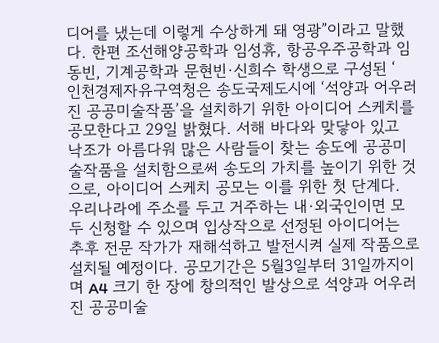디어를 냈는데 이렇게 수상하게 돼 영광”이라고 말했다. 한편 조선해양공학과 임성휴, 항공우주공학과 임동빈, 기계공학과 문현빈·신희수 학생으로 구성된 ‘
인천경제자유구역청은 송도국제도시에 ‘석양과 어우러진 공공미술작품’을 설치하기 위한 아이디어 스케치를 공모한다고 29일 밝혔다. 서해 바다와 맞닿아 있고 낙조가 아름다워 많은 사람들이 찾는 송도에 공공미술작품을 설치함으로써 송도의 가치를 높이기 위한 것으로, 아이디어 스케치 공모는 이를 위한 첫 단계다. 우리나라에 주소를 두고 거주하는 내·외국인이면 모두 신청할 수 있으며 입상작으로 선정된 아이디어는 추후 전문 작가가 재해석하고 발전시켜 실제 작품으로 설치될 예정이다. 공모기간은 5월3일부터 31일까지이며 A4 크기 한 장에 창의적인 발상으로 석양과 어우러진 공공미술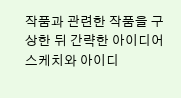작품과 관련한 작품을 구상한 뒤 간략한 아이디어 스케치와 아이디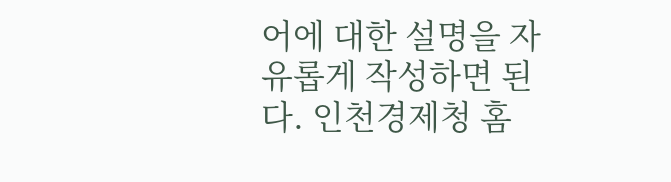어에 대한 설명을 자유롭게 작성하면 된다. 인천경제청 홈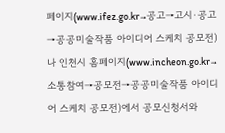페이지(www.ifez.go.kr→공고→고시·공고→공공미술작품 아이디어 스케치 공모전)나 인천시 홈페이지(www.incheon.go.kr→소통참여→공모전→공공미술작품 아이디어 스케치 공모전)에서 공모신청서와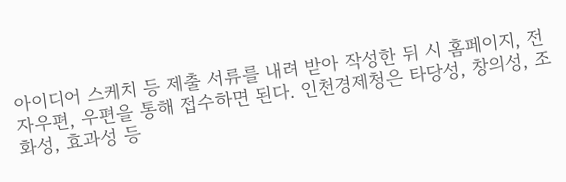아이디어 스케치 등 제출 서류를 내려 받아 작성한 뒤 시 홈페이지, 전자우편, 우편을 통해 접수하면 된다. 인천경제청은 타당성, 창의성, 조화성, 효과성 등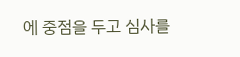에 중점을 두고 심사를